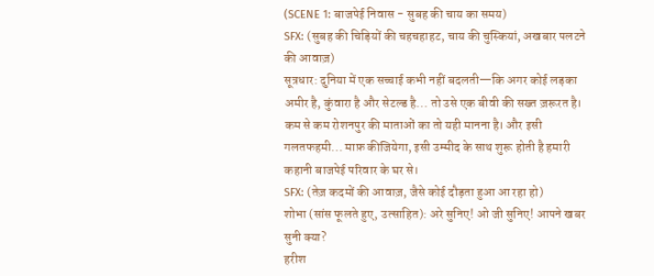(SCENE 1: बाजपेई निवास - सुबह की चाय का समय)
SFX: (सुबह की चिड़ियों की चहचहाहट, चाय की चुस्कियां, अखबार पलटने की आवाज़)
सूत्रधार: दुनिया में एक सच्चाई कभी नहीं बदलती—कि अगर कोई लड़का अमीर है, कुंवारा है और सेटल्ड है... तो उसे एक बीवी की सख्त ज़रूरत है। कम से कम रोशनपुर की माताओं का तो यही मानना है। और इसी गलतफहमी... माफ़ कीजियेगा, इसी उम्मीद के साथ शुरू होती है हमारी कहानी बाजपेई परिवार के घर से।
SFX: (तेज़ कदमों की आवाज़, जैसे कोई दौड़ता हुआ आ रहा हो)
शोभा (सांस फूलते हुए, उत्साहित): अरे सुनिए! ओ जी सुनिए! आपने खबर सुनी क्या?
हरीश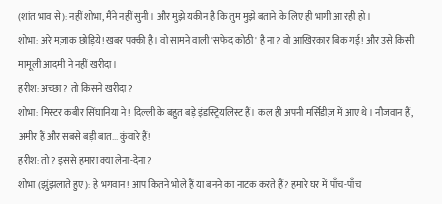(शांत भाव से): नहीं शोभा, मैंने नहीं सुनी। और मुझे यकीन है कि तुम मुझे बताने के लिए ही भागी आ रही हो।
शोभा: अरे मज़ाक छोड़िये! खबर पक्की है। वो सामने वाली 'सफेद कोठी' है ना? वो आखिरकार बिक गई! और उसे किसी मामूली आदमी ने नहीं खरीदा।
हरीश: अच्छा? तो किसने खरीदा?
शोभा: मिस्टर कबीर सिंघानिया ने! दिल्ली के बहुत बड़े इंडस्ट्रियलिस्ट हैं। कल ही अपनी मर्सिडीज़ में आए थे। नौजवान हैं, अमीर हैं और सबसे बड़ी बात... कुंवारे हैं!
हरीश: तो? इससे हमारा क्या लेना-देना?
शोभा (झुंझलाते हुए): हे भगवान! आप कितने भोले हैं या बनने का नाटक करते हैं? हमारे घर में पाँच-पाँच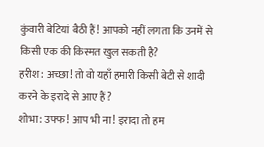कुंवारी बेटियां बैठी हैं! आपको नहीं लगता कि उनमें से किसी एक की किस्मत खुल सकती है?
हरीश: अच्छा! तो वो यहाँ हमारी किसी बेटी से शादी करने के इरादे से आए हैं?
शोभा: उफ्फ! आप भी ना! इरादा तो हम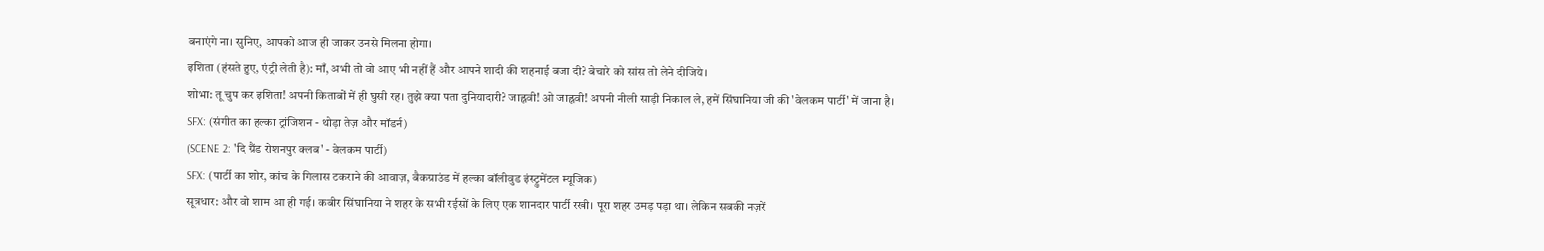बनाएंगे ना। सुनिए, आपको आज ही जाकर उनसे मिलना होगा।
इशिता (हंसते हुए, एंट्री लेती है): माँ, अभी तो वो आए भी नहीं हैं और आपने शादी की शहनाई बजा दी? बेचारे को सांस तो लेने दीजिये।
शोभा: तू चुप कर इशिता! अपनी किताबों में ही घुसी रह। तुझे क्या पता दुनियादारी? जाह्नवी! ओ जाह्नवी! अपनी नीली साड़ी निकाल ले, हमें सिंघानिया जी की 'वेलकम पार्टी' में जाना है।
SFX: (संगीत का हल्का ट्रांजिशन - थोड़ा तेज़ और मॉडर्न)
(SCENE 2: 'दि ग्रैंड रोशनपुर क्लब' - वेलकम पार्टी)
SFX: (पार्टी का शोर, कांच के गिलास टकराने की आवाज़, बैकग्राउंड में हल्का बॉलीवुड इंस्ट्रुमेंटल म्यूजिक)
सूत्रधार: और वो शाम आ ही गई। कबीर सिंघानिया ने शहर के सभी रईसों के लिए एक शानदार पार्टी रखी। पूरा शहर उमड़ पड़ा था। लेकिन सबकी नज़रें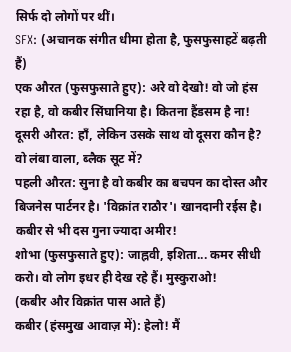सिर्फ दो लोगों पर थीं।
SFX: (अचानक संगीत धीमा होता है, फुसफुसाहटें बढ़ती हैं)
एक औरत (फुसफुसाते हुए): अरे वो देखो! वो जो हंस रहा है, वो कबीर सिंघानिया है। कितना हैंडसम है ना!
दूसरी औरत: हाँ, लेकिन उसके साथ वो दूसरा कौन है? वो लंबा वाला, ब्लैक सूट में?
पहली औरत: सुना है वो कबीर का बचपन का दोस्त और बिजनेस पार्टनर है। 'विक्रांत राठौर'। खानदानी रईस है। कबीर से भी दस गुना ज्यादा अमीर!
शोभा (फुसफुसाते हुए): जाह्नवी, इशिता... कमर सीधी करो। वो लोग इधर ही देख रहे हैं। मुस्कुराओ!
(कबीर और विक्रांत पास आते हैं)
कबीर (हंसमुख आवाज़ में): हेलो! मैं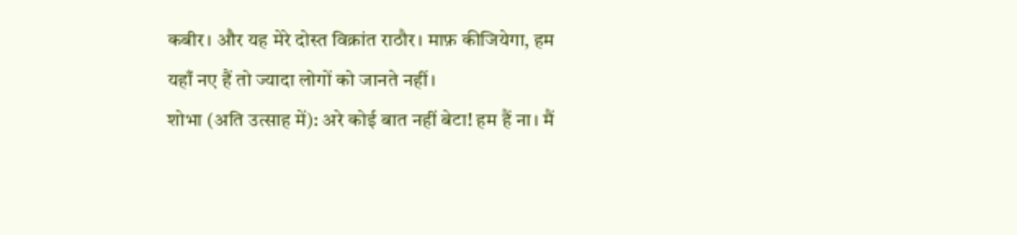कबीर। और यह मेरे दोस्त विक्रांत राठौर। माफ़ कीजियेगा, हम यहाँ नए हैं तो ज्यादा लोगों को जानते नहीं।
शोभा (अति उत्साह में): अरे कोई बात नहीं बेटा! हम हैं ना। मैं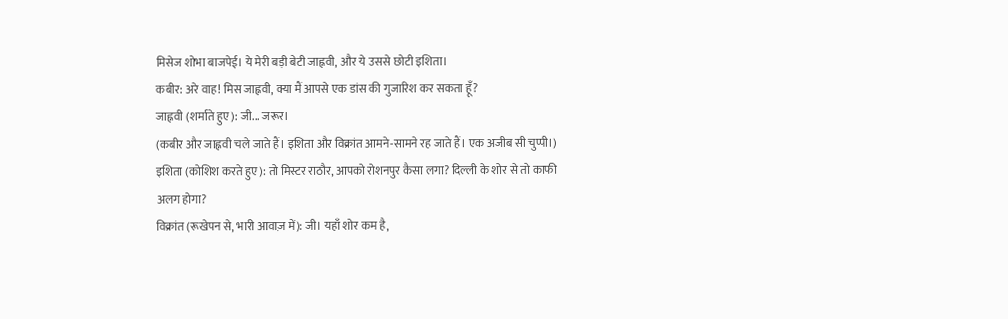मिसेज शोभा बाजपेई। ये मेरी बड़ी बेटी जाह्नवी, और ये उससे छोटी इशिता।
कबीर: अरे वाह! मिस जाह्नवी, क्या मैं आपसे एक डांस की गुजारिश कर सकता हूँ?
जाह्नवी (शर्माते हुए): जी... जरूर।
(कबीर और जाह्नवी चले जाते हैं। इशिता और विक्रांत आमने-सामने रह जाते हैं। एक अजीब सी चुप्पी।)
इशिता (कोशिश करते हुए): तो मिस्टर राठौर, आपको रोशनपुर कैसा लगा? दिल्ली के शोर से तो काफी अलग होगा?
विक्रांत (रूखेपन से, भारी आवाज़ में): जी। यहाँ शोर कम है,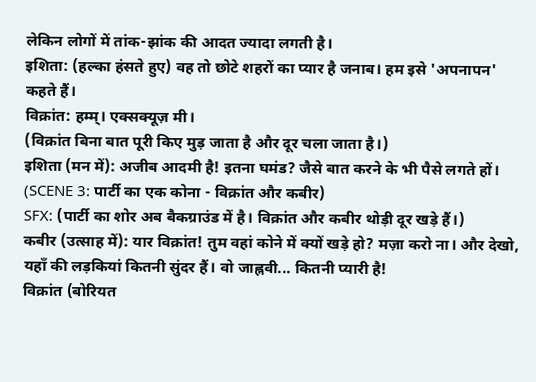लेकिन लोगों में तांक-झांक की आदत ज्यादा लगती है।
इशिता: (हल्का हंसते हुए) वह तो छोटे शहरों का प्यार है जनाब। हम इसे 'अपनापन' कहते हैं।
विक्रांत: हम्म्। एक्सक्यूज़ मी।
(विक्रांत बिना बात पूरी किए मुड़ जाता है और दूर चला जाता है।)
इशिता (मन में): अजीब आदमी है! इतना घमंड? जैसे बात करने के भी पैसे लगते हों।
(SCENE 3: पार्टी का एक कोना - विक्रांत और कबीर)
SFX: (पार्टी का शोर अब बैकग्राउंड में है। विक्रांत और कबीर थोड़ी दूर खड़े हैं।)
कबीर (उत्साह में): यार विक्रांत! तुम वहां कोने में क्यों खड़े हो? मज़ा करो ना। और देखो, यहाँ की लड़कियां कितनी सुंदर हैं। वो जाह्नवी... कितनी प्यारी है!
विक्रांत (बोरियत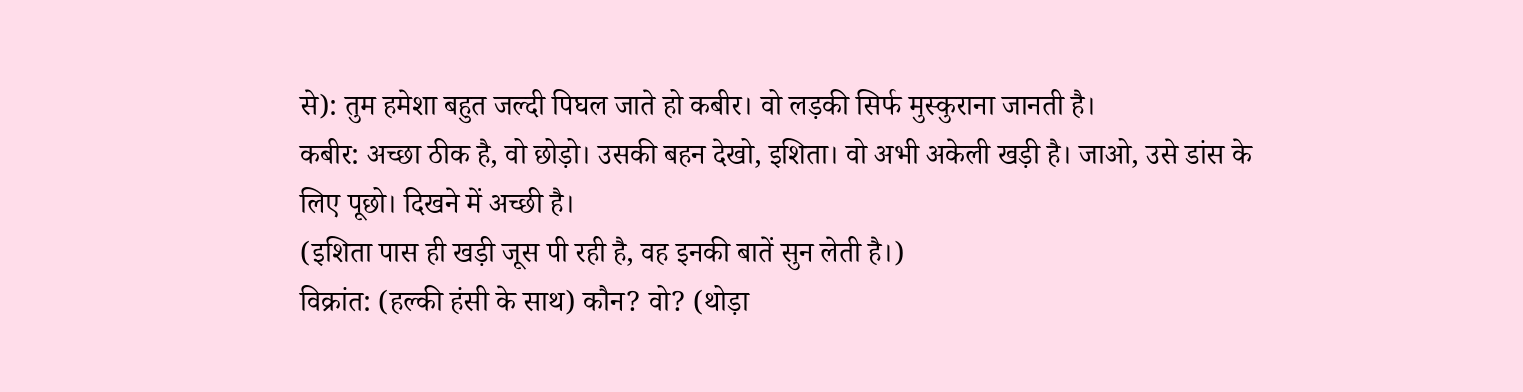से): तुम हमेशा बहुत जल्दी पिघल जाते हो कबीर। वो लड़की सिर्फ मुस्कुराना जानती है।
कबीर: अच्छा ठीक है, वो छोड़ो। उसकी बहन देखो, इशिता। वो अभी अकेली खड़ी है। जाओ, उसे डांस के लिए पूछो। दिखने में अच्छी है।
(इशिता पास ही खड़ी जूस पी रही है, वह इनकी बातें सुन लेती है।)
विक्रांत: (हल्की हंसी के साथ) कौन? वो? (थोड़ा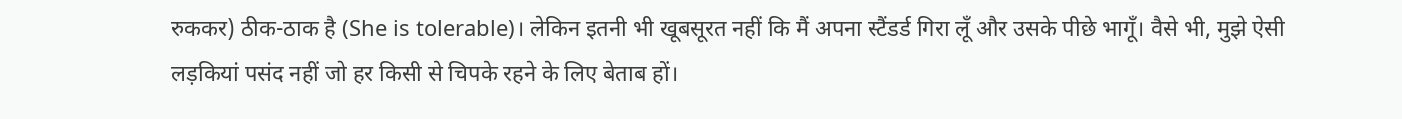रुककर) ठीक-ठाक है (She is tolerable)। लेकिन इतनी भी खूबसूरत नहीं कि मैं अपना स्टैंडर्ड गिरा लूँ और उसके पीछे भागूँ। वैसे भी, मुझे ऐसी लड़कियां पसंद नहीं जो हर किसी से चिपके रहने के लिए बेताब हों।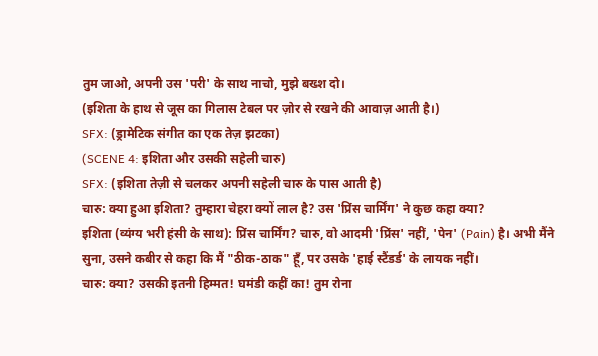तुम जाओ, अपनी उस 'परी' के साथ नाचो, मुझे बख्श दो।
(इशिता के हाथ से जूस का गिलास टेबल पर ज़ोर से रखने की आवाज़ आती है।)
SFX: (ड्रामेटिक संगीत का एक तेज़ झटका)
(SCENE 4: इशिता और उसकी सहेली चारु)
SFX: (इशिता तेज़ी से चलकर अपनी सहेली चारु के पास आती है)
चारु: क्या हुआ इशिता? तुम्हारा चेहरा क्यों लाल है? उस 'प्रिंस चार्मिंग' ने कुछ कहा क्या?
इशिता (व्यंग्य भरी हंसी के साथ): प्रिंस चार्मिंग? चारु, वो आदमी 'प्रिंस' नहीं, 'पेन' (Pain) है। अभी मैंने सुना, उसने कबीर से कहा कि मैं "ठीक-ठाक" हूँ, पर उसके 'हाई स्टैंडर्ड' के लायक नहीं।
चारु: क्या? उसकी इतनी हिम्मत! घमंडी कहीं का! तुम रोना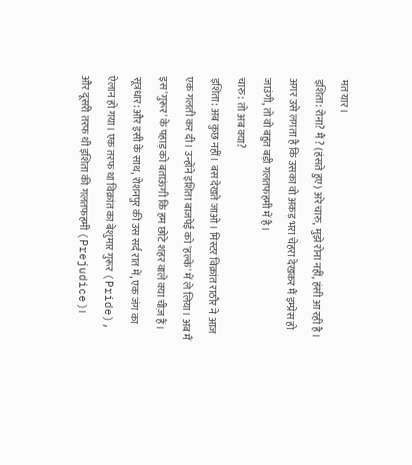मत यार।
इशिता: रोना? मैं? (हंसते हुए) अरे चारु, मुझे रोना नहीं, हंसी आ रही है। अगर उसे लगता है कि उसका वो अकड़ भरा चेहरा देखकर मैं इम्प्रेस हो जाउंगी, तो वो बहुत बड़ी गलतफहमी में है।
चारु: तो अब क्या?
इशिता: अब कुछ नहीं। बस देखते जाओ। मिस्टर विक्रांत राठौर ने आज एक गलती कर दी। उन्होंने इशिता बाजपेई को 'हल्के' में ले लिया। अब मैं इस 'गुरूर' के पहाड़ को बताऊंगी कि हम छोटे शहर वाले क्या चीज़ हैं।
सूत्रधार: और इसी के साथ, रोशनपुर की उस सर्द रात में, एक जंग का ऐलान हो गया। एक तरफ था विक्रांत का बेशुमार गुरूर (Pride), और दूसरी तरफ थी इशिता की गलतफहमी (Prejudice)।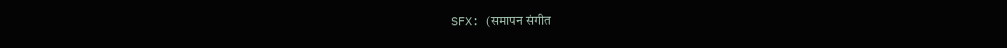SFX: (समापन संगीत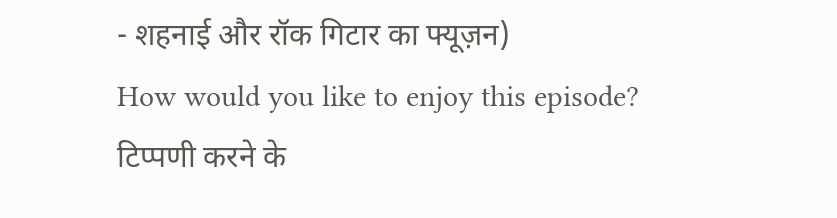- शहनाई और रॉक गिटार का फ्यूज़न)
How would you like to enjoy this episode?
टिप्पणी करने के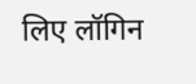लिए लॉगिन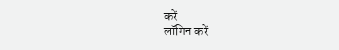करें
लॉगिन करें